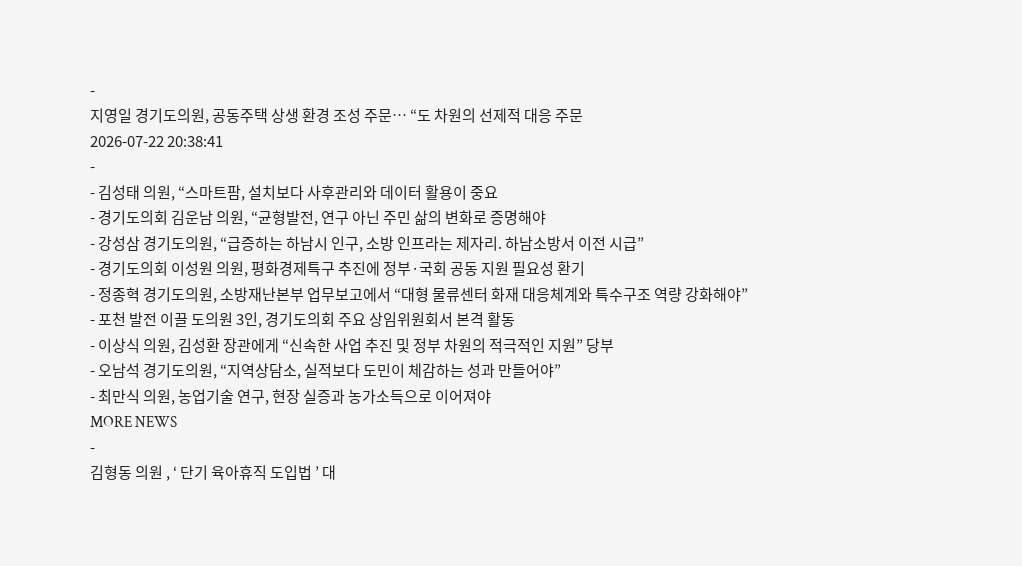-
지영일 경기도의원, 공동주택 상생 환경 조성 주문… “도 차원의 선제적 대응 주문
2026-07-22 20:38:41
-
- 김성태 의원, “스마트팜, 설치보다 사후관리와 데이터 활용이 중요
- 경기도의회 김운남 의원, “균형발전, 연구 아닌 주민 삶의 변화로 증명해야
- 강성삼 경기도의원, “급증하는 하남시 인구, 소방 인프라는 제자리. 하남소방서 이전 시급”
- 경기도의회 이성원 의원, 평화경제특구 추진에 정부·국회 공동 지원 필요성 환기
- 정종혁 경기도의원, 소방재난본부 업무보고에서 “대형 물류센터 화재 대응체계와 특수구조 역량 강화해야”
- 포천 발전 이끌 도의원 3인, 경기도의회 주요 상임위원회서 본격 활동
- 이상식 의원, 김성환 장관에게 “신속한 사업 추진 및 정부 차원의 적극적인 지원” 당부
- 오남석 경기도의원, “지역상담소, 실적보다 도민이 체감하는 성과 만들어야”
- 최만식 의원, 농업기술 연구, 현장 실증과 농가소득으로 이어져야
MORE NEWS
-
김형동 의원 , ‘ 단기 육아휴직 도입법 ’ 대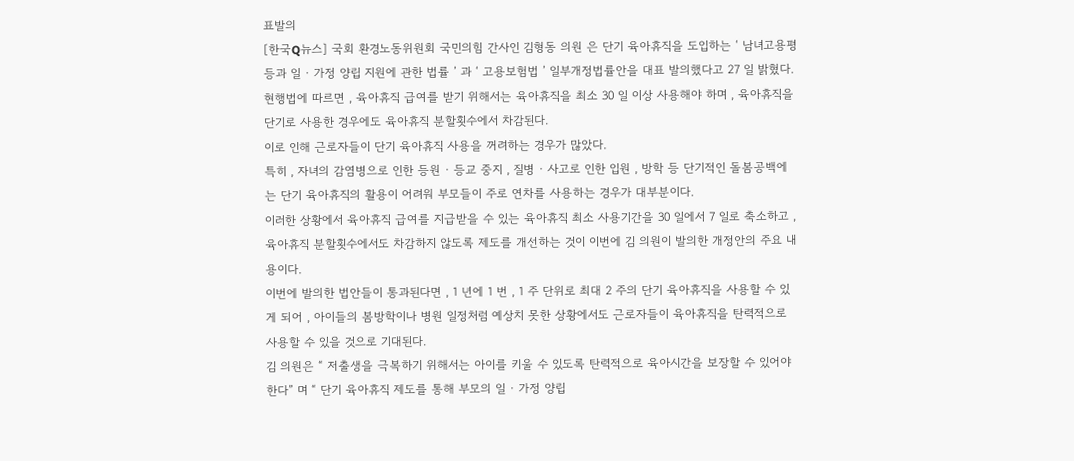표발의
[한국Q뉴스] 국회 환경노동위원회 국민의힘 간사인 김형동 의원 은 단기 육아휴직을 도입하는 ‘ 남녀고용평등과 일 · 가정 양립 지원에 관한 법률 ’ 과 ‘ 고용보험법 ’ 일부개정법률안을 대표 발의했다고 27 일 밝혔다.
현행법에 따르면 , 육아휴직 급여를 받기 위해서는 육아휴직을 최소 30 일 이상 사용해야 하며 , 육아휴직을 단기로 사용한 경우에도 육아휴직 분할횟수에서 차감된다.
이로 인해 근로자들이 단기 육아휴직 사용을 꺼려하는 경우가 많았다.
특히 , 자녀의 감염병으로 인한 등원 · 등교 중지 , 질병 · 사고로 인한 입원 , 방학 등 단기적인 돌봄공백에는 단기 육아휴직의 활용이 어려워 부모들이 주로 연차를 사용하는 경우가 대부분이다.
이러한 상황에서 육아휴직 급여를 지급받을 수 있는 육아휴직 최소 사용기간을 30 일에서 7 일로 축소하고 , 육아휴직 분할횟수에서도 차감하지 않도록 제도를 개선하는 것이 이번에 김 의원이 발의한 개정안의 주요 내용이다.
이번에 발의한 법안들이 통과된다면 , 1 년에 1 번 , 1 주 단위로 최대 2 주의 단기 육아휴직을 사용할 수 있게 되어 , 아이들의 봄방학이나 병원 일정처럼 예상치 못한 상황에서도 근로자들이 육아휴직을 탄력적으로 사용할 수 있을 것으로 기대된다.
김 의원은 “ 저출생을 극복하기 위해서는 아이를 키울 수 있도록 탄력적으로 육아시간을 보장할 수 있어야 한다” 며 “ 단기 육아휴직 제도를 통해 부모의 일 · 가정 양립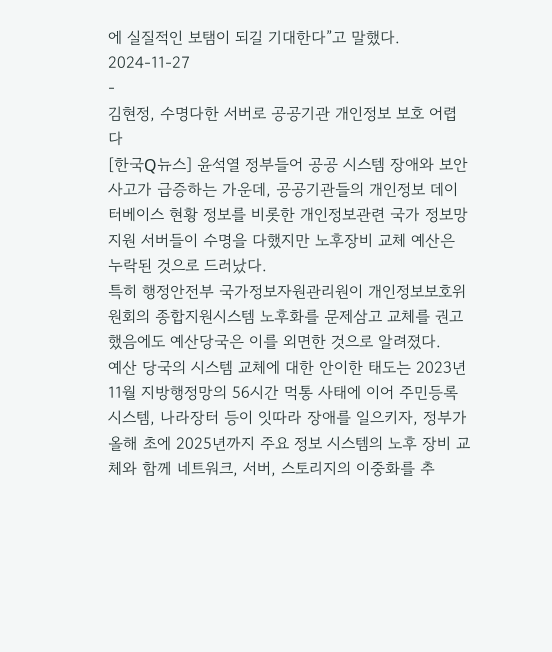에 실질적인 보탬이 되길 기대한다”고 말했다.
2024-11-27
-
김현정, 수명다한 서버로 공공기관 개인정보 보호 어렵다
[한국Q뉴스] 윤석열 정부들어 공공 시스템 장애와 보안 사고가 급증하는 가운데, 공공기관들의 개인정보 데이터베이스 현황 정보를 비롯한 개인정보관련 국가 정보망 지원 서버들이 수명을 다했지만 노후장비 교체 예산은 누락된 것으로 드러났다.
특히 행정안전부 국가정보자원관리원이 개인정보보호위원회의 종합지원시스템 노후화를 문제삼고 교체를 권고했음에도 예산당국은 이를 외면한 것으로 알려졌다.
예산 당국의 시스템 교체에 대한 안이한 태도는 2023년 11월 지방행정망의 56시간 먹통 사태에 이어 주민등록시스템, 나라장터 등이 잇따라 장애를 일으키자, 정부가 올해 초에 2025년까지 주요 정보 시스템의 노후 장비 교체와 함께 네트워크, 서버, 스토리지의 이중화를 추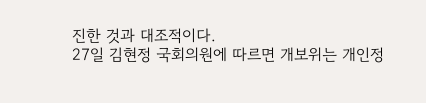진한 것과 대조적이다.
27일 김현정 국회의원에 따르면 개보위는 개인정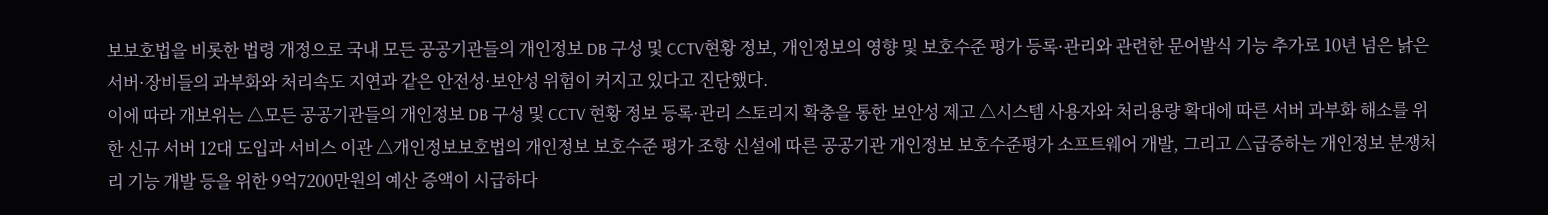보보호법을 비롯한 법령 개정으로 국내 모든 공공기관들의 개인정보 DB 구성 및 CCTV현황 정보, 개인정보의 영향 및 보호수준 평가 등록·관리와 관련한 문어발식 기능 추가로 10년 넘은 낡은 서버·장비들의 과부화와 처리속도 지연과 같은 안전성·보안성 위험이 커지고 있다고 진단했다.
이에 따라 개보위는 △모든 공공기관들의 개인정보 DB 구성 및 CCTV 현황 정보 등록·관리 스토리지 확충을 통한 보안성 제고 △시스템 사용자와 처리용량 확대에 따른 서버 과부화 해소를 위한 신규 서버 12대 도입과 서비스 이관 △개인정보보호법의 개인정보 보호수준 평가 조항 신설에 따른 공공기관 개인정보 보호수준평가 소프트웨어 개발, 그리고 △급증하는 개인정보 분쟁처리 기능 개발 등을 위한 9억7200만원의 예산 증액이 시급하다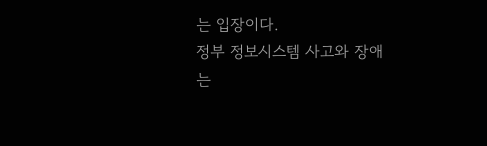는 입장이다.
정부 정보시스템 사고와 장애는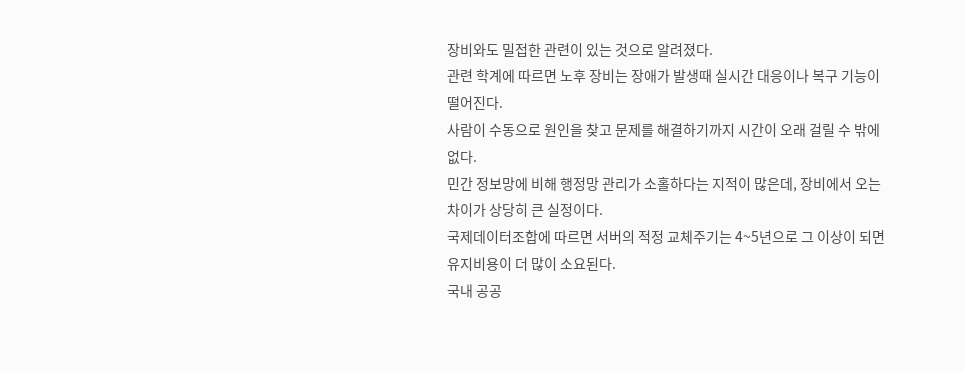장비와도 밀접한 관련이 있는 것으로 알려졌다.
관련 학계에 따르면 노후 장비는 장애가 발생때 실시간 대응이나 복구 기능이 떨어진다.
사람이 수동으로 원인을 찾고 문제를 해결하기까지 시간이 오래 걸릴 수 밖에 없다.
민간 정보망에 비해 행정망 관리가 소홀하다는 지적이 많은데, 장비에서 오는 차이가 상당히 큰 실정이다.
국제데이터조합에 따르면 서버의 적정 교체주기는 4~5년으로 그 이상이 되면 유지비용이 더 많이 소요된다.
국내 공공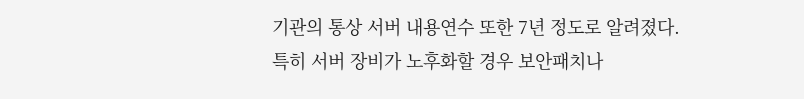기관의 통상 서버 내용연수 또한 7년 정도로 알려졌다.
특히 서버 장비가 노후화할 경우 보안패치나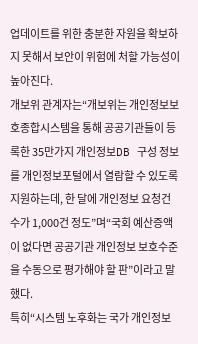업데이트를 위한 충분한 자원을 확보하지 못해서 보안이 위험에 처할 가능성이 높아진다.
개보위 관계자는“개보위는 개인정보보호종합시스템을 통해 공공기관들이 등록한 35만가지 개인정보DB 구성 정보를 개인정보포털에서 열람할 수 있도록 지원하는데, 한 달에 개인정보 요청건수가 1,000건 정도”며“국회 예산증액이 없다면 공공기관 개인정보 보호수준을 수동으로 평가해야 할 판”이라고 말했다.
특히“시스템 노후화는 국가 개인정보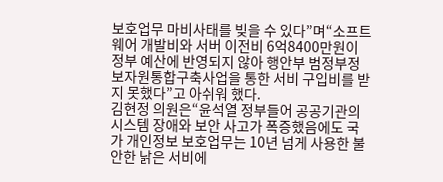보호업무 마비사태를 빚을 수 있다”며“소프트웨어 개발비와 서버 이전비 6억8400만원이 정부 예산에 반영되지 않아 행안부 범정부정보자원통합구축사업을 통한 서비 구입비를 받지 못했다”고 아쉬워 했다.
김현정 의원은“윤석열 정부들어 공공기관의 시스템 장애와 보안 사고가 폭증했음에도 국가 개인정보 보호업무는 10년 넘게 사용한 불안한 낡은 서비에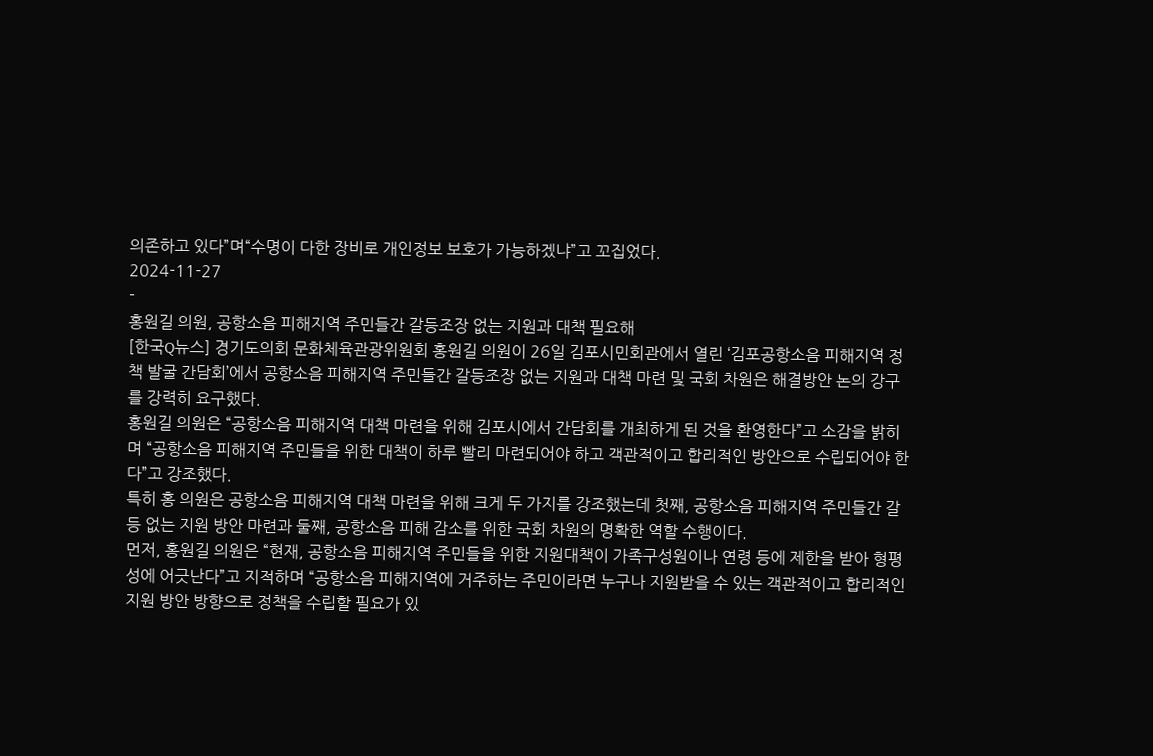의존하고 있다”며“수명이 다한 장비로 개인정보 보호가 가능하겠냐”고 꼬집었다.
2024-11-27
-
홍원길 의원, 공항소음 피해지역 주민들간 갈등조장 없는 지원과 대책 필요해
[한국Q뉴스] 경기도의회 문화체육관광위원회 홍원길 의원이 26일 김포시민회관에서 열린 ‘김포공항소음 피해지역 정책 발굴 간담회’에서 공항소음 피해지역 주민들간 갈등조장 없는 지원과 대책 마련 및 국회 차원은 해결방안 논의 강구를 강력히 요구했다.
홍원길 의원은 “공항소음 피해지역 대책 마련을 위해 김포시에서 간담회를 개최하게 된 것을 환영한다”고 소감을 밝히며 “공항소음 피해지역 주민들을 위한 대책이 하루 빨리 마련되어야 하고 객관적이고 합리적인 방안으로 수립되어야 한다”고 강조했다.
특히 홍 의원은 공항소음 피해지역 대책 마련을 위해 크게 두 가지를 강조했는데 첫째, 공항소음 피해지역 주민들간 갈등 없는 지원 방안 마련과 둘째, 공항소음 피해 감소를 위한 국회 차원의 명확한 역할 수행이다.
먼저, 홍원길 의원은 “현재, 공항소음 피해지역 주민들을 위한 지원대책이 가족구성원이나 연령 등에 제한을 받아 형평성에 어긋난다”고 지적하며 “공항소음 피해지역에 거주하는 주민이라면 누구나 지원받을 수 있는 객관적이고 합리적인 지원 방안 방향으로 정책을 수립할 필요가 있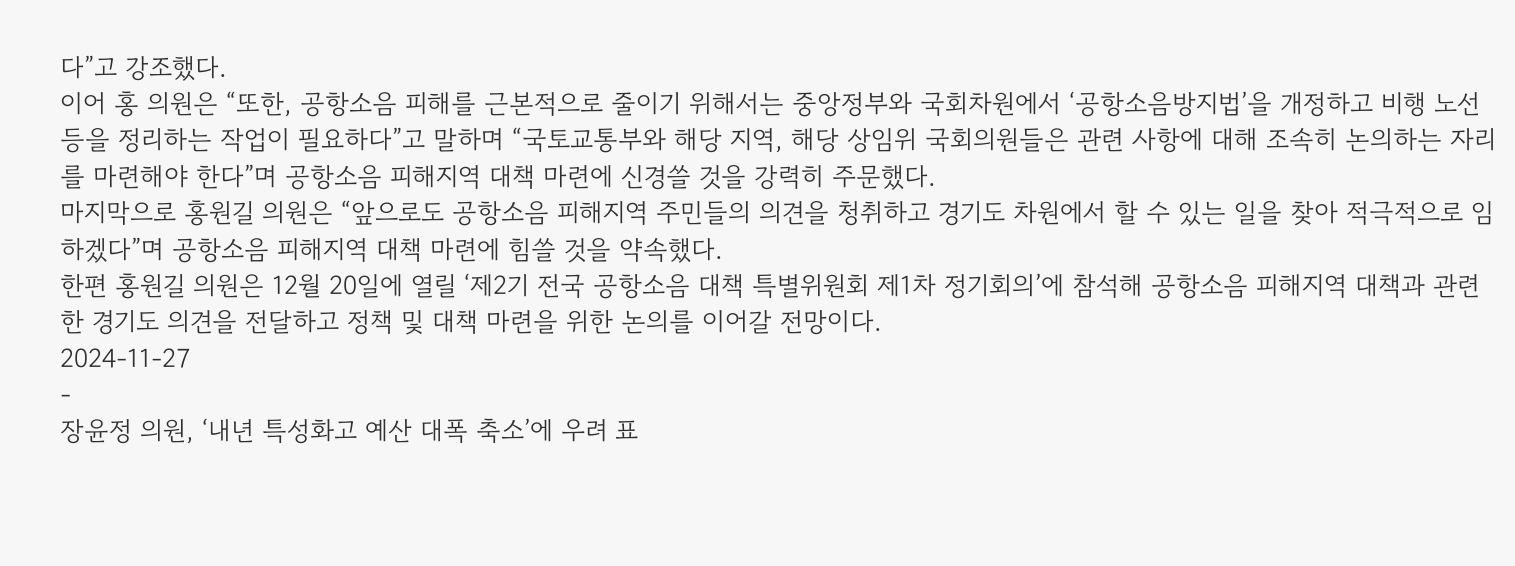다”고 강조했다.
이어 홍 의원은 “또한, 공항소음 피해를 근본적으로 줄이기 위해서는 중앙정부와 국회차원에서 ‘공항소음방지법’을 개정하고 비행 노선 등을 정리하는 작업이 필요하다”고 말하며 “국토교통부와 해당 지역, 해당 상임위 국회의원들은 관련 사항에 대해 조속히 논의하는 자리를 마련해야 한다”며 공항소음 피해지역 대책 마련에 신경쓸 것을 강력히 주문했다.
마지막으로 홍원길 의원은 “앞으로도 공항소음 피해지역 주민들의 의견을 청취하고 경기도 차원에서 할 수 있는 일을 찾아 적극적으로 임하겠다”며 공항소음 피해지역 대책 마련에 힘쓸 것을 약속했다.
한편 홍원길 의원은 12월 20일에 열릴 ‘제2기 전국 공항소음 대책 특별위원회 제1차 정기회의’에 참석해 공항소음 피해지역 대책과 관련한 경기도 의견을 전달하고 정책 및 대책 마련을 위한 논의를 이어갈 전망이다.
2024-11-27
-
장윤정 의원, ‘내년 특성화고 예산 대폭 축소’에 우려 표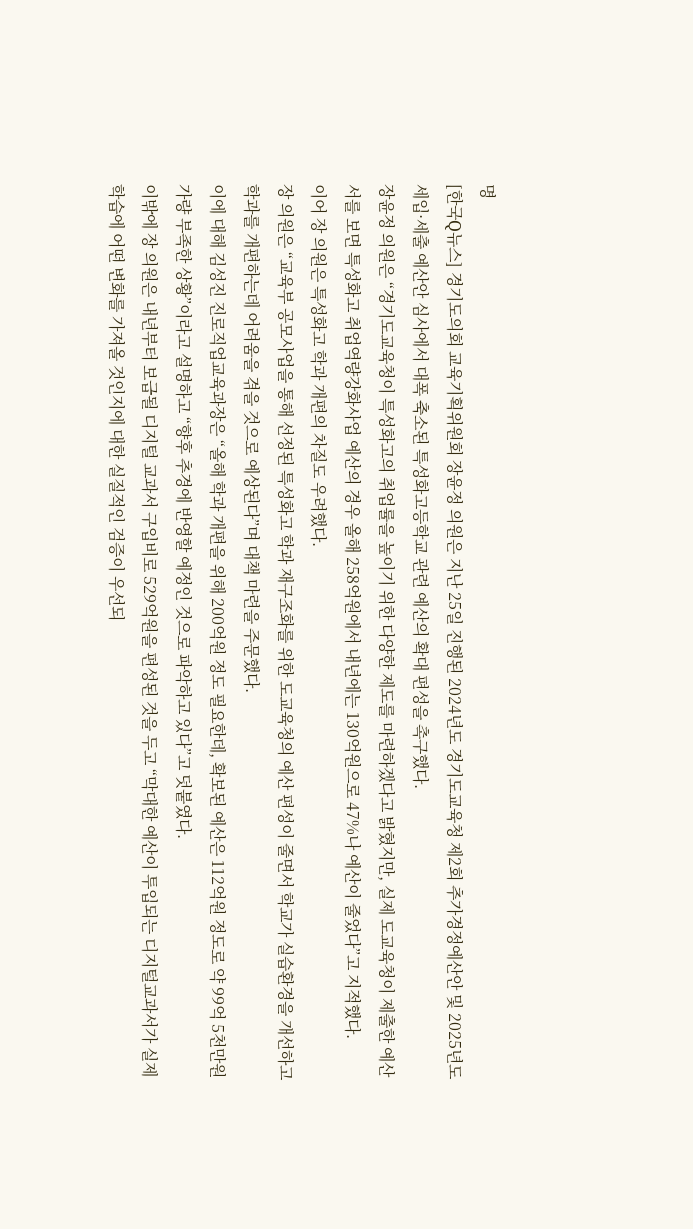명
[한국Q뉴스] 경기도의회 교육기획위원회 장윤정 의원은 지난 25일 진행된 2024년도 경기도교육청 제2회 추가경정예산안 및 2025년도 세입·세출 예산안 심사에서 대폭 축소된 특성화고등학교 관련 예산의 확대 편성을 촉구했다.
장윤정 의원은 “경기도교육청이 특성화고의 취업률을 높이기 위한 다양한 제도를 마련하겠다고 밝혔지만, 실제 도교육청이 제출한 예산서를 보면 특성화고 취업역량강화사업 예산의 경우 올해 258억원에서 내년에는 130억원으로 47%나 예산이 줄었다”고 지적했다.
이어 장 의원은 특성화고 학과 개편의 차질도 우려했다.
장 의원은 “교육부 공모사업을 통해 선정된 특성화고 학과 재구조화를 위한 도교육청의 예산 편성이 줄면서 학교가 실습환경을 개선하고 학과를 개편하는데 어려움을 겪을 것으로 예상된다”며 대책 마련을 주문했다.
이에 대해 김성진 진로직업교육과장은 “올해 학과 개편을 위해 200억원 정도 필요한데, 확보된 예산은 112억원 정도로 약 99억 5천만원 가량 부족한 상황”이라고 설명하고 “향후 추경에 반영할 예정인 것으로 파악하고 있다”고 덧붙였다.
이밖에 장 의원은 내년부터 보급될 디지털 교과서 구입비로 529억원을 편성된 것을 두고 “막대한 예산이 투입되는 디지털교과서가 실제 학습에 어떤 변화를 가져올 것인지에 대한 실질적인 검증이 우선되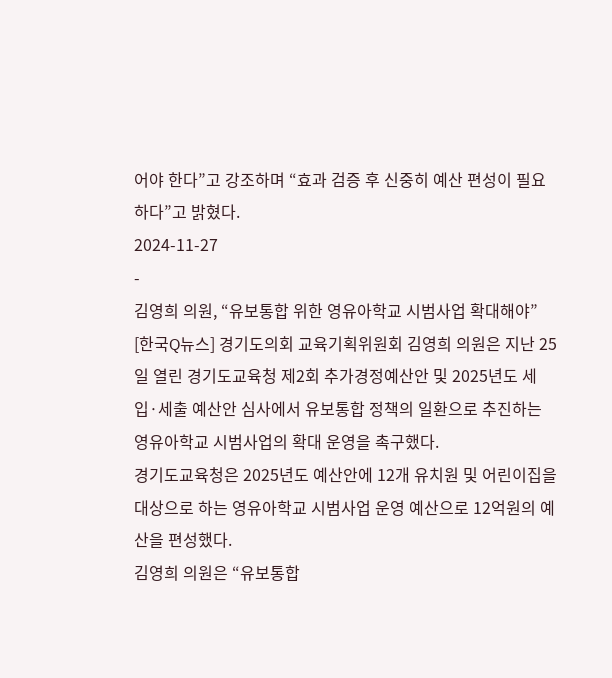어야 한다”고 강조하며 “효과 검증 후 신중히 예산 편성이 필요하다”고 밝혔다.
2024-11-27
-
김영희 의원, “유보통합 위한 영유아학교 시범사업 확대해야”
[한국Q뉴스] 경기도의회 교육기획위원회 김영희 의원은 지난 25일 열린 경기도교육청 제2회 추가경정예산안 및 2025년도 세입·세출 예산안 심사에서 유보통합 정책의 일환으로 추진하는 영유아학교 시범사업의 확대 운영을 촉구했다.
경기도교육청은 2025년도 예산안에 12개 유치원 및 어린이집을 대상으로 하는 영유아학교 시범사업 운영 예산으로 12억원의 예산을 편성했다.
김영희 의원은 “유보통합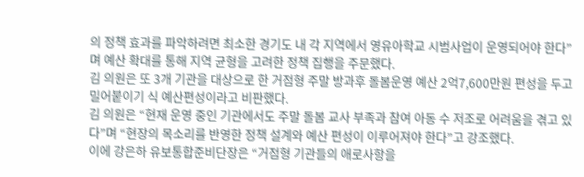의 정책 효과를 파악하려면 최소한 경기도 내 각 지역에서 영유아학교 시범사업이 운영되어야 한다”며 예산 확대를 통해 지역 균형을 고려한 정책 집행을 주문했다.
김 의원은 또 3개 기관을 대상으로 한 거점형 주말 방과후 돌봄운영 예산 2억7,600만원 편성을 두고 밀어붙이기 식 예산편성이라고 비판했다.
김 의원은 “현재 운영 중인 기관에서도 주말 돌봄 교사 부족과 참여 아동 수 저조로 어려움을 겪고 있다”며 “현장의 목소리를 반영한 정책 설계와 예산 편성이 이루어져야 한다”고 강조했다.
이에 강은하 유보통합준비단장은 “거점형 기관들의 애로사항을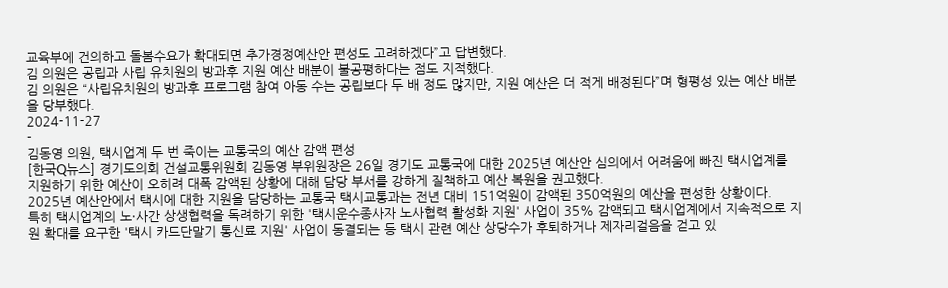교육부에 건의하고 돌봄수요가 확대되면 추가경정예산안 편성도 고려하겠다”고 답변했다.
김 의원은 공립과 사립 유치원의 방과후 지원 예산 배분이 불공평하다는 점도 지적했다.
김 의원은 “사립유치원의 방과후 프로그램 참여 아동 수는 공립보다 두 배 정도 많지만, 지원 예산은 더 적게 배정된다”며 형평성 있는 예산 배분을 당부했다.
2024-11-27
-
김동영 의원, 택시업계 두 번 죽이는 교통국의 예산 감액 편성
[한국Q뉴스] 경기도의회 건설교통위원회 김동영 부위원장은 26일 경기도 교통국에 대한 2025년 예산안 심의에서 어려움에 빠진 택시업계를 지원하기 위한 예산이 오히려 대폭 감액된 상황에 대해 담당 부서를 강하게 질책하고 예산 복원을 권고했다.
2025년 예산안에서 택시에 대한 지원을 담당하는 교통국 택시교통과는 전년 대비 151억원이 감액된 350억원의 예산을 편성한 상황이다.
특히 택시업계의 노·사간 상생협력을 독려하기 위한 '택시운수종사자 노사협력 활성화 지원' 사업이 35% 감액되고 택시업계에서 지속적으로 지원 확대를 요구한 '택시 카드단말기 통신료 지원' 사업이 동결되는 등 택시 관련 예산 상당수가 후퇴하거나 제자리걸음을 걷고 있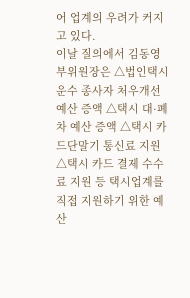어 업계의 우려가 커지고 있다.
이날 질의에서 김동영 부위원장은 △법인택시 운수 종사자 처우개선 예산 증액 △택시 대·폐차 예산 증액 △택시 카드단말기 통신료 지원 △택시 카드 결제 수수료 지원 등 택시업계를 직접 지원하기 위한 예산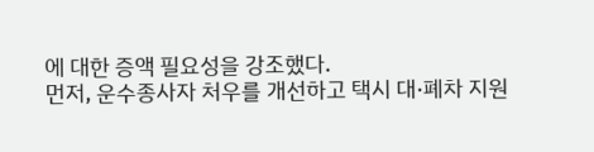에 대한 증액 필요성을 강조했다.
먼저, 운수종사자 처우를 개선하고 택시 대·폐차 지원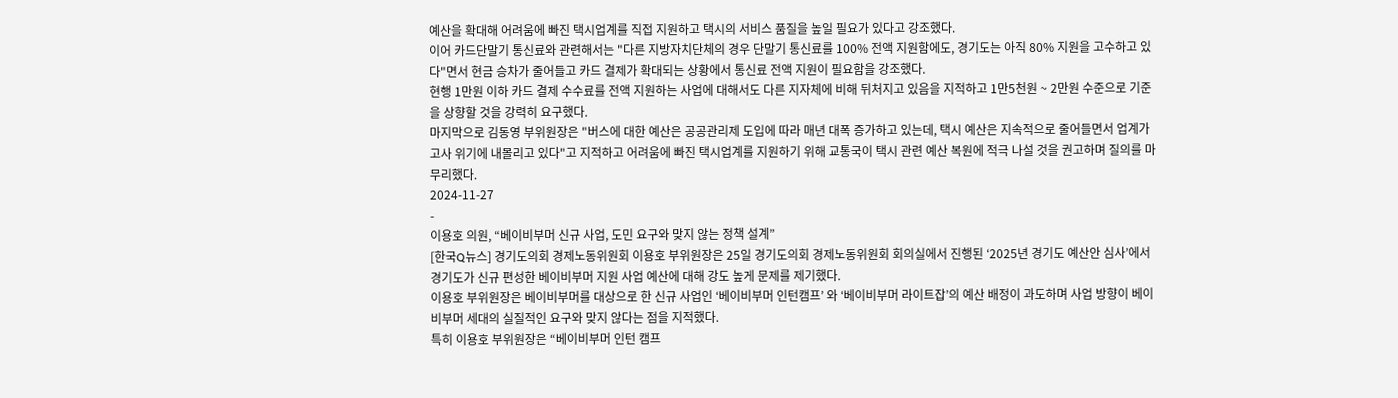예산을 확대해 어려움에 빠진 택시업계를 직접 지원하고 택시의 서비스 품질을 높일 필요가 있다고 강조했다.
이어 카드단말기 통신료와 관련해서는 "다른 지방자치단체의 경우 단말기 통신료를 100% 전액 지원함에도, 경기도는 아직 80% 지원을 고수하고 있다"면서 현금 승차가 줄어들고 카드 결제가 확대되는 상황에서 통신료 전액 지원이 필요함을 강조했다.
현행 1만원 이하 카드 결제 수수료를 전액 지원하는 사업에 대해서도 다른 지자체에 비해 뒤처지고 있음을 지적하고 1만5천원 ~ 2만원 수준으로 기준을 상향할 것을 강력히 요구했다.
마지막으로 김동영 부위원장은 "버스에 대한 예산은 공공관리제 도입에 따라 매년 대폭 증가하고 있는데, 택시 예산은 지속적으로 줄어들면서 업계가 고사 위기에 내몰리고 있다"고 지적하고 어려움에 빠진 택시업계를 지원하기 위해 교통국이 택시 관련 예산 복원에 적극 나설 것을 권고하며 질의를 마무리했다.
2024-11-27
-
이용호 의원, “베이비부머 신규 사업, 도민 요구와 맞지 않는 정책 설계”
[한국Q뉴스] 경기도의회 경제노동위원회 이용호 부위원장은 25일 경기도의회 경제노동위원회 회의실에서 진행된 ‘2025년 경기도 예산안 심사’에서 경기도가 신규 편성한 베이비부머 지원 사업 예산에 대해 강도 높게 문제를 제기했다.
이용호 부위원장은 베이비부머를 대상으로 한 신규 사업인 ‘베이비부머 인턴캠프’ 와 ‘베이비부머 라이트잡’의 예산 배정이 과도하며 사업 방향이 베이비부머 세대의 실질적인 요구와 맞지 않다는 점을 지적했다.
특히 이용호 부위원장은 “베이비부머 인턴 캠프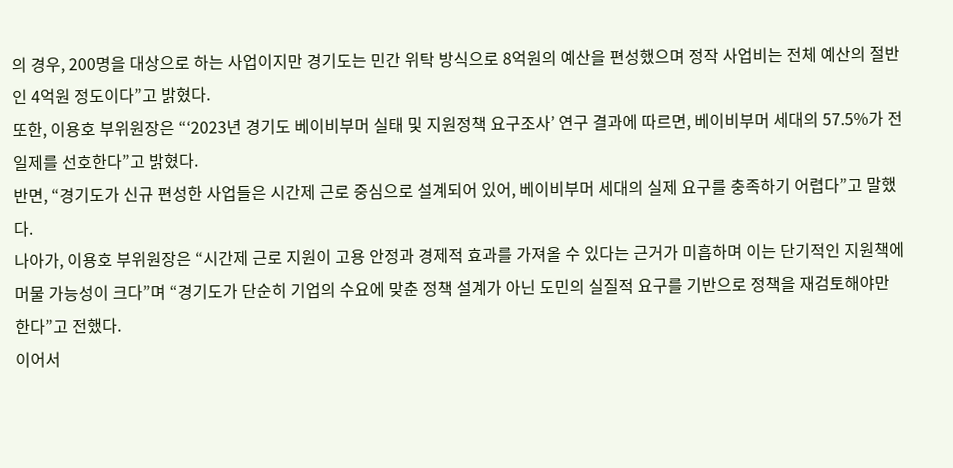의 경우, 200명을 대상으로 하는 사업이지만 경기도는 민간 위탁 방식으로 8억원의 예산을 편성했으며 정작 사업비는 전체 예산의 절반인 4억원 정도이다”고 밝혔다.
또한, 이용호 부위원장은 “‘2023년 경기도 베이비부머 실태 및 지원정책 요구조사’ 연구 결과에 따르면, 베이비부머 세대의 57.5%가 전일제를 선호한다”고 밝혔다.
반면, “경기도가 신규 편성한 사업들은 시간제 근로 중심으로 설계되어 있어, 베이비부머 세대의 실제 요구를 충족하기 어렵다”고 말했다.
나아가, 이용호 부위원장은 “시간제 근로 지원이 고용 안정과 경제적 효과를 가져올 수 있다는 근거가 미흡하며 이는 단기적인 지원책에 머물 가능성이 크다”며 “경기도가 단순히 기업의 수요에 맞춘 정책 설계가 아닌 도민의 실질적 요구를 기반으로 정책을 재검토해야만 한다”고 전했다.
이어서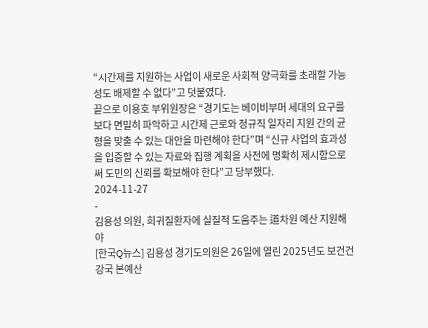“시간제를 지원하는 사업이 새로운 사회적 양극화를 초래할 가능성도 배제할 수 없다”고 덧붙였다.
끝으로 이용호 부위원장은 “경기도는 베이비부머 세대의 요구를 보다 면밀히 파악하고 시간제 근로와 정규직 일자리 지원 간의 균형을 맞출 수 있는 대안을 마련해야 한다”며 “신규 사업의 효과성을 입증할 수 있는 자료와 집행 계획을 사전에 명확히 제시함으로써 도민의 신뢰를 확보해야 한다”고 당부했다.
2024-11-27
-
김용성 의원, 희귀질환자에 실질적 도움주는 道차원 예산 지원해야
[한국Q뉴스] 김용성 경기도의원은 26일에 열린 2025년도 보건건강국 본예산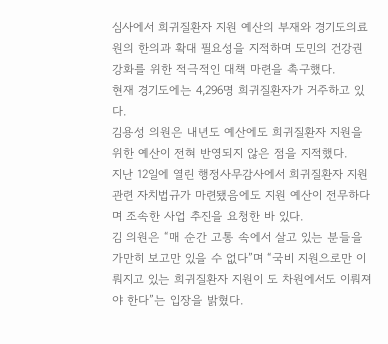심사에서 희귀질환자 지원 예산의 부재와 경기도의료원의 한의과 확대 필요성을 지적하며 도민의 건강권 강화를 위한 적극적인 대책 마련을 촉구했다.
현재 경기도에는 4,296명 희귀질환자가 거주하고 있다.
김용성 의원은 내년도 예산에도 희귀질환자 지원을 위한 예산이 전혀 반영되지 않은 점을 지적했다.
지난 12일에 열린 행정사무감사에서 희귀질환자 지원 관련 자치법규가 마련됐음에도 지원 예산이 전무하다며 조속한 사업 추진을 요청한 바 있다.
김 의원은 “매 순간 고통 속에서 살고 있는 분들을 가만히 보고만 있을 수 없다”며 “국비 지원으로만 이뤄지고 있는 희귀질환자 지원이 도 차원에서도 이뤄져야 한다”는 입장을 밝혔다.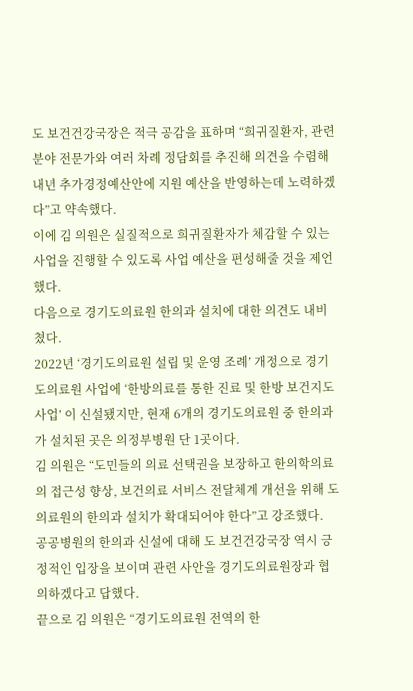도 보건건강국장은 적극 공감을 표하며 “희귀질환자, 관련 분야 전문가와 여러 차례 정담회를 추진해 의견을 수렴해 내년 추가경정예산안에 지원 예산을 반영하는데 노력하겠다”고 약속했다.
이에 김 의원은 실질적으로 희귀질환자가 체감할 수 있는 사업을 진행할 수 있도록 사업 예산을 편성해줄 것을 제언했다.
다음으로 경기도의료원 한의과 설치에 대한 의견도 내비쳤다.
2022년 ‘경기도의료원 설립 및 운영 조례’ 개정으로 경기도의료원 사업에 ‘한방의료를 통한 진료 및 한방 보건지도 사업’ 이 신설됐지만, 현재 6개의 경기도의료원 중 한의과가 설치된 곳은 의정부병원 단 1곳이다.
김 의원은 “도민들의 의료 선택권을 보장하고 한의학의료의 접근성 향상, 보건의료 서비스 전달체계 개선을 위해 도의료원의 한의과 설치가 확대되어야 한다”고 강조했다.
공공병원의 한의과 신설에 대해 도 보건건강국장 역시 긍정적인 입장을 보이며 관련 사안을 경기도의료원장과 협의하겠다고 답했다.
끝으로 김 의원은 “경기도의료원 전역의 한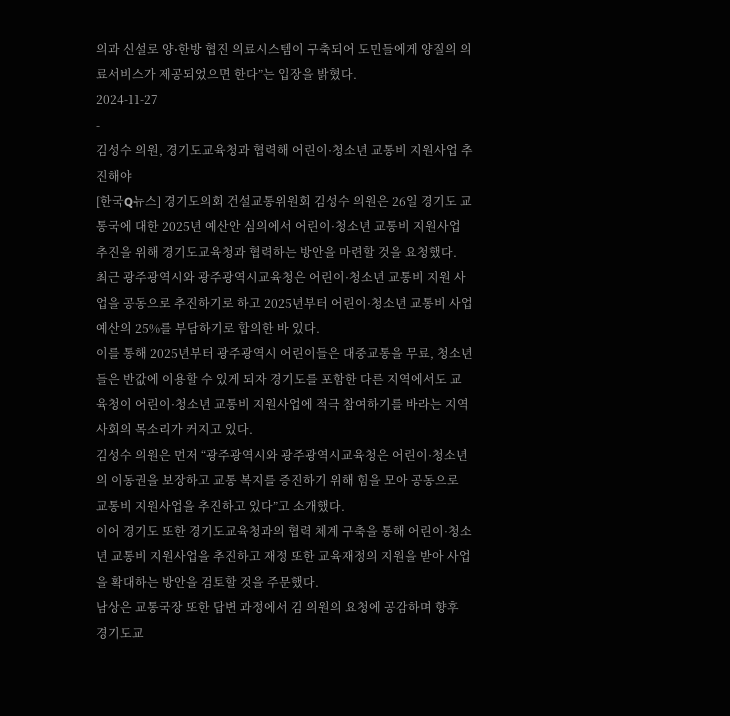의과 신설로 양⋅한방 협진 의료시스템이 구축되어 도민들에게 양질의 의료서비스가 제공되었으면 한다”는 입장을 밝혔다.
2024-11-27
-
김성수 의원, 경기도교육청과 협력해 어린이·청소년 교통비 지원사업 추진해야
[한국Q뉴스] 경기도의회 건설교통위원회 김성수 의원은 26일 경기도 교통국에 대한 2025년 예산안 심의에서 어린이·청소년 교통비 지원사업 추진을 위해 경기도교육청과 협력하는 방안을 마련할 것을 요청했다.
최근 광주광역시와 광주광역시교육청은 어린이·청소년 교통비 지원 사업을 공동으로 추진하기로 하고 2025년부터 어린이·청소년 교통비 사업 예산의 25%를 부담하기로 합의한 바 있다.
이를 통해 2025년부터 광주광역시 어린이들은 대중교통을 무료, 청소년들은 반값에 이용할 수 있게 되자 경기도를 포함한 다른 지역에서도 교육청이 어린이·청소년 교통비 지원사업에 적극 참여하기를 바라는 지역사회의 목소리가 커지고 있다.
김성수 의원은 먼저 “광주광역시와 광주광역시교육청은 어린이·청소년의 이동권을 보장하고 교통 복지를 증진하기 위해 힘을 모아 공동으로 교통비 지원사업을 추진하고 있다”고 소개했다.
이어 경기도 또한 경기도교육청과의 협력 체계 구축을 통해 어린이·청소년 교통비 지원사업을 추진하고 재정 또한 교육재정의 지원을 받아 사업을 확대하는 방안을 검토할 것을 주문했다.
남상은 교통국장 또한 답변 과정에서 김 의원의 요청에 공감하며 향후 경기도교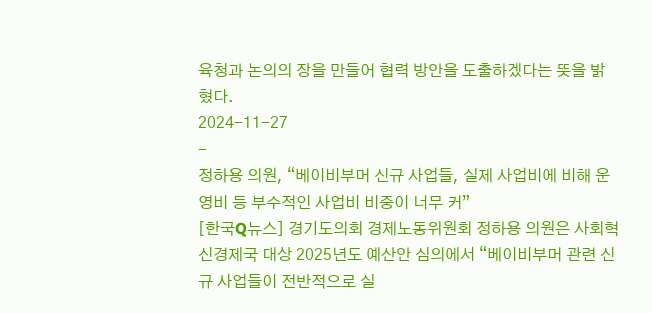육청과 논의의 장을 만들어 협력 방안을 도출하겠다는 뜻을 밝혔다.
2024-11-27
-
정하용 의원, “베이비부머 신규 사업들, 실제 사업비에 비해 운영비 등 부수적인 사업비 비중이 너무 커”
[한국Q뉴스] 경기도의회 경제노동위원회 정하용 의원은 사회혁신경제국 대상 2025년도 예산안 심의에서 “베이비부머 관련 신규 사업들이 전반적으로 실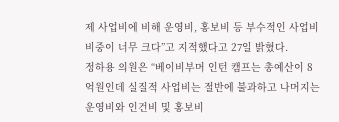제 사업비에 비해 운영비, 홍보비 등 부수적인 사업비 비중이 너무 크다”고 지적했다고 27일 밝혔다.
정하용 의원은 “베이비부머 인턴 캠프는 총예산이 8억원인데 실질적 사업비는 절반에 불과하고 나머지는 운영비와 인건비 및 홍보비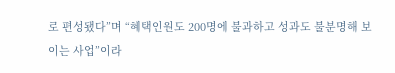로 편성됐다”며 “혜택인원도 200명에 불과하고 성과도 불분명해 보이는 사업”이라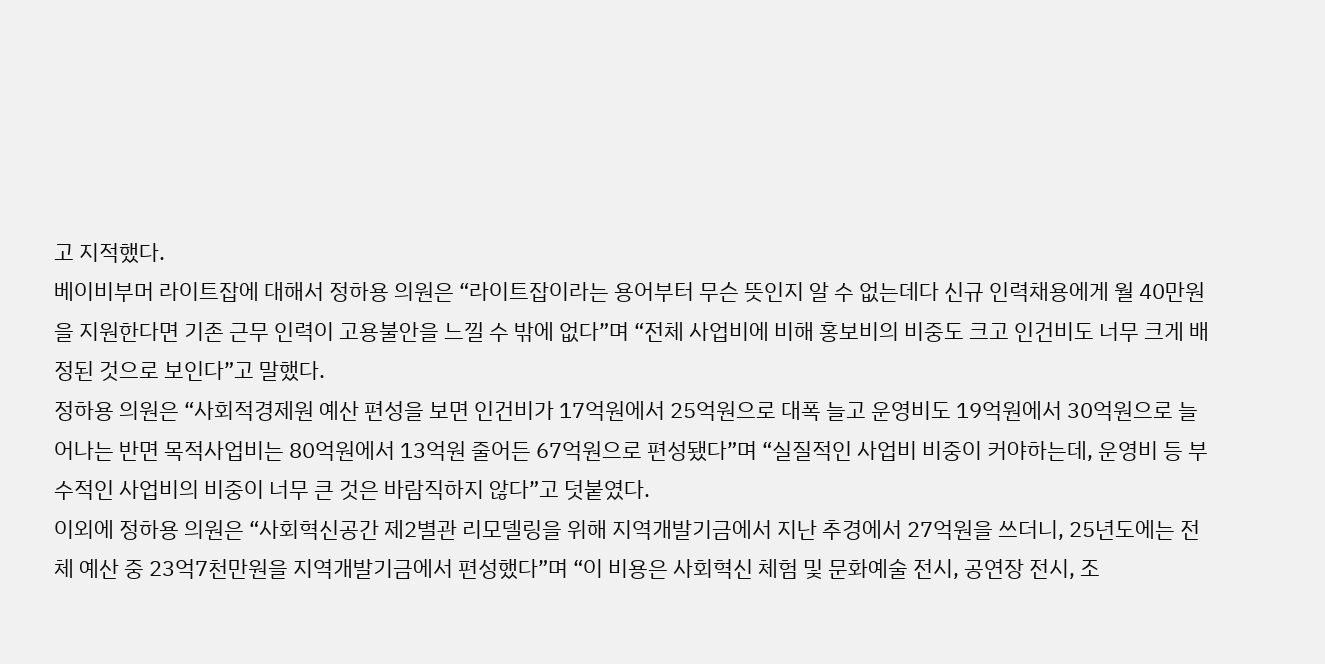고 지적했다.
베이비부머 라이트잡에 대해서 정하용 의원은 “라이트잡이라는 용어부터 무슨 뜻인지 알 수 없는데다 신규 인력채용에게 월 40만원을 지원한다면 기존 근무 인력이 고용불안을 느낄 수 밖에 없다”며 “전체 사업비에 비해 홍보비의 비중도 크고 인건비도 너무 크게 배정된 것으로 보인다”고 말했다.
정하용 의원은 “사회적경제원 예산 편성을 보면 인건비가 17억원에서 25억원으로 대폭 늘고 운영비도 19억원에서 30억원으로 늘어나는 반면 목적사업비는 80억원에서 13억원 줄어든 67억원으로 편성됐다”며 “실질적인 사업비 비중이 커야하는데, 운영비 등 부수적인 사업비의 비중이 너무 큰 것은 바람직하지 않다”고 덧붙였다.
이외에 정하용 의원은 “사회혁신공간 제2별관 리모델링을 위해 지역개발기금에서 지난 추경에서 27억원을 쓰더니, 25년도에는 전체 예산 중 23억7천만원을 지역개발기금에서 편성했다”며 “이 비용은 사회혁신 체험 및 문화예술 전시, 공연장 전시, 조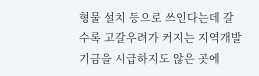형물 설치 등으로 쓰인다는데 갈수록 고갈우려가 커지는 지역개발기금을 시급하지도 않은 곳에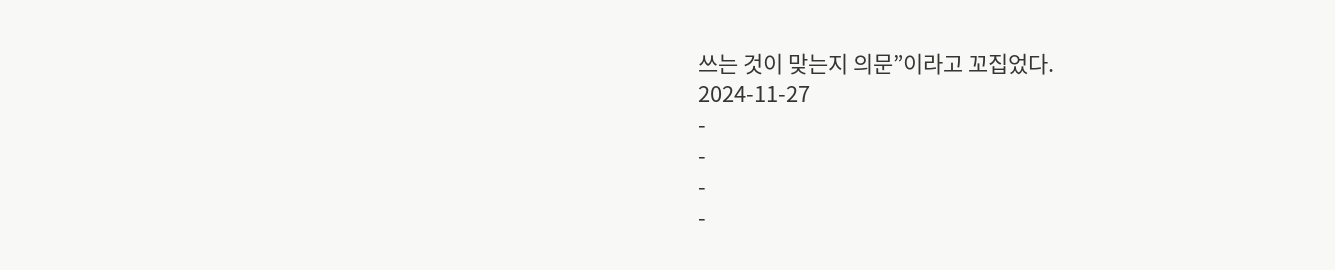쓰는 것이 맞는지 의문”이라고 꼬집었다.
2024-11-27
-
-
-
-